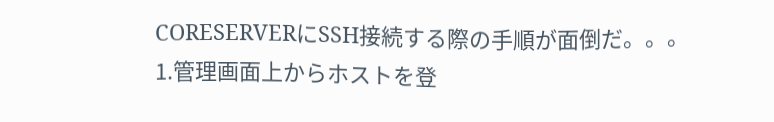CORESERVERにSSH接続する際の手順が面倒だ。。。
1.管理画面上からホストを登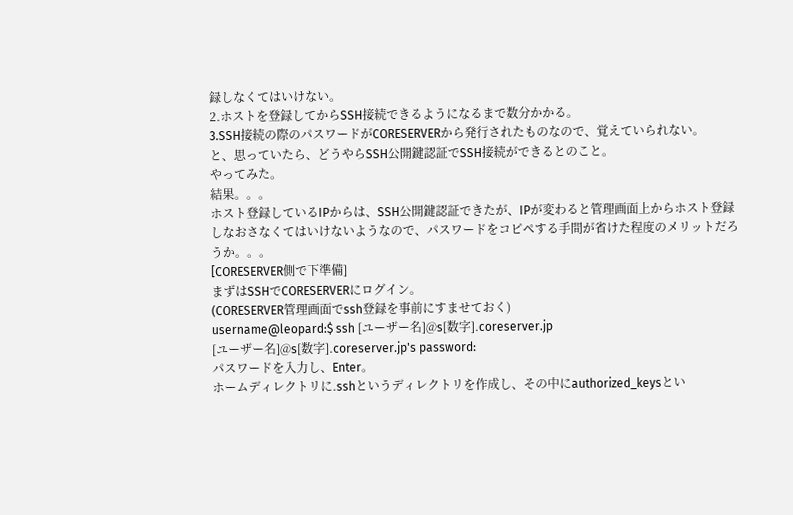録しなくてはいけない。
2.ホストを登録してからSSH接続できるようになるまで数分かかる。
3.SSH接続の際のパスワードがCORESERVERから発行されたものなので、覚えていられない。
と、思っていたら、どうやらSSH公開鍵認証でSSH接続ができるとのこと。
やってみた。
結果。。。
ホスト登録しているIPからは、SSH公開鍵認証できたが、IPが変わると管理画面上からホスト登録しなおさなくてはいけないようなので、パスワードをコピペする手間が省けた程度のメリットだろうか。。。
[CORESERVER側で下準備]
まずはSSHでCORESERVERにログイン。
(CORESERVER管理画面でssh登録を事前にすませておく)
username@leopard:$ ssh [ユーザー名]@s[数字].coreserver.jp
[ユーザー名]@s[数字].coreserver.jp's password:
パスワードを入力し、Enter。
ホームディレクトリに.sshというディレクトリを作成し、その中にauthorized_keysとい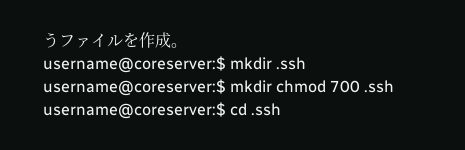うファイルを作成。
username@coreserver:$ mkdir .ssh
username@coreserver:$ mkdir chmod 700 .ssh
username@coreserver:$ cd .ssh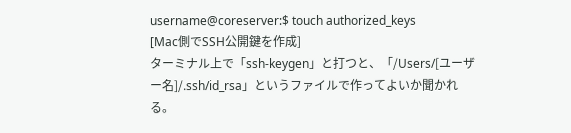username@coreserver:$ touch authorized_keys
[Mac側でSSH公開鍵を作成]
ターミナル上で「ssh-keygen」と打つと、「/Users/[ユーザー名]/.ssh/id_rsa」というファイルで作ってよいか聞かれる。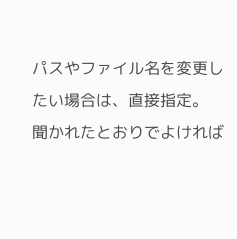パスやファイル名を変更したい場合は、直接指定。
聞かれたとおりでよければ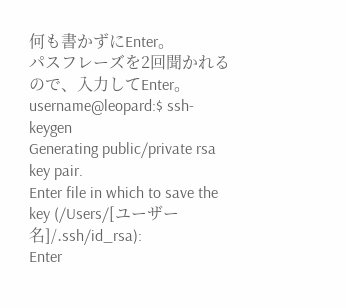何も書かずにEnter。
パスフレーズを2回聞かれるので、入力してEnter。
username@leopard:$ ssh-keygen
Generating public/private rsa key pair.
Enter file in which to save the key (/Users/[ユーザー名]/.ssh/id_rsa):
Enter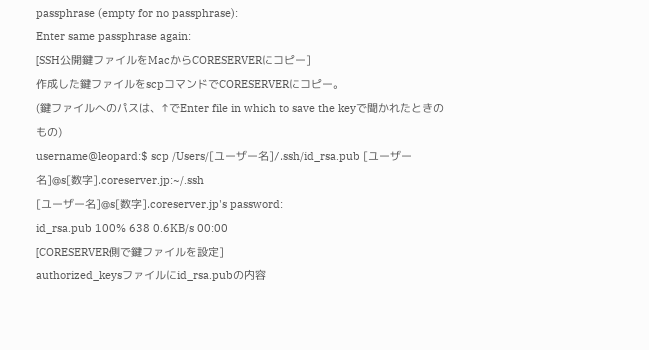passphrase (empty for no passphrase):
Enter same passphrase again:
[SSH公開鍵ファイルをMacからCORESERVERにコピー]
作成した鍵ファイルをscpコマンドでCORESERVERにコピー。
(鍵ファイルへのパスは、↑でEnter file in which to save the keyで聞かれたときのもの)
username@leopard:$ scp /Users/[ユーザー名]/.ssh/id_rsa.pub [ユーザー名]@s[数字].coreserver.jp:~/.ssh
[ユーザー名]@s[数字].coreserver.jp's password:
id_rsa.pub 100% 638 0.6KB/s 00:00
[CORESERVER側で鍵ファイルを設定]
authorized_keysファイルにid_rsa.pubの内容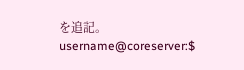を追記。
username@coreserver:$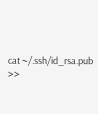cat ~/.ssh/id_rsa.pub >>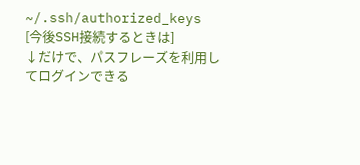~/.ssh/authorized_keys
[今後SSH接続するときは]
↓だけで、パスフレーズを利用してログインできる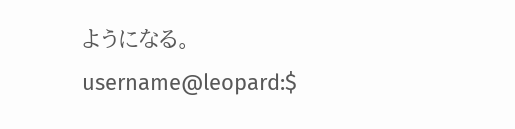ようになる。
username@leopard:$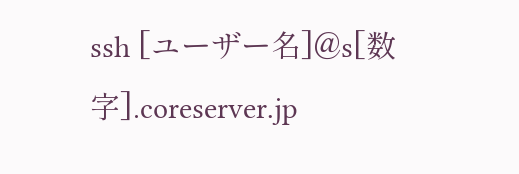ssh [ユーザー名]@s[数字].coreserver.jp